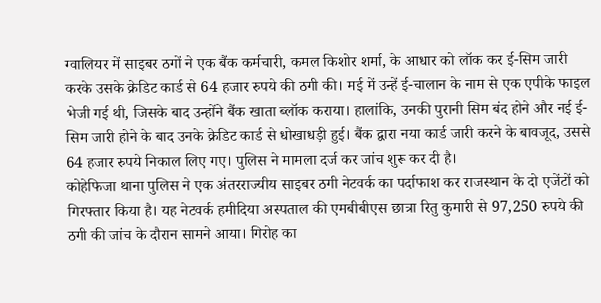ग्वालियर में साइबर ठगों ने एक बैंक कर्मचारी, कमल किशोर शर्मा, के आधार को लॉक कर ई-सिम जारी करके उसके क्रेडिट कार्ड से 64 हजार रुपये की ठगी की। मई में उन्हें ई-चालान के नाम से एक एपीके फाइल भेजी गई थी, जिसके बाद उन्होंने बैंक खाता ब्लॉक कराया। हालांकि, उनकी पुरानी सिम बंद होने और नई ई-सिम जारी होने के बाद उनके क्रेडिट कार्ड से धोखाधड़ी हुई। बैंक द्वारा नया कार्ड जारी करने के बावजूद, उससे 64 हजार रुपये निकाल लिए गए। पुलिस ने मामला दर्ज कर जांच शुरू कर दी है।
कोहेफिजा थाना पुलिस ने एक अंतरराज्यीय साइबर ठगी नेटवर्क का पर्दाफाश कर राजस्थान के दो एजेंटों को गिरफ्तार किया है। यह नेटवर्क हमीदिया अस्पताल की एमबीबीएस छात्रा रितु कुमारी से 97,250 रुपये की ठगी की जांच के दौरान सामने आया। गिरोह का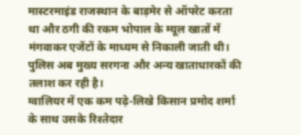मास्टरमाइंड राजस्थान के बाड़मेर से ऑपरेट करता था और ठगी की रकम भोपाल के म्यूल खातों में मंगवाकर एजेंटों के माध्यम से निकाली जाती थी। पुलिस अब मुख्य सरगना और अन्य खाताधारकों की तलाश कर रही है।
ग्वालियर में एक कम पढ़े-लिखे किसान प्रमोद शर्मा के साथ उसके रिश्तेदार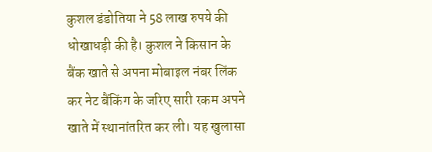कुशल डंडोतिया ने 58 लाख रुपये की धोखाधड़ी की है। कुशल ने किसान के बैंक खाते से अपना मोबाइल नंबर लिंक कर नेट बैंकिंग के जरिए सारी रकम अपने खाते में स्थानांतरित कर ली। यह खुलासा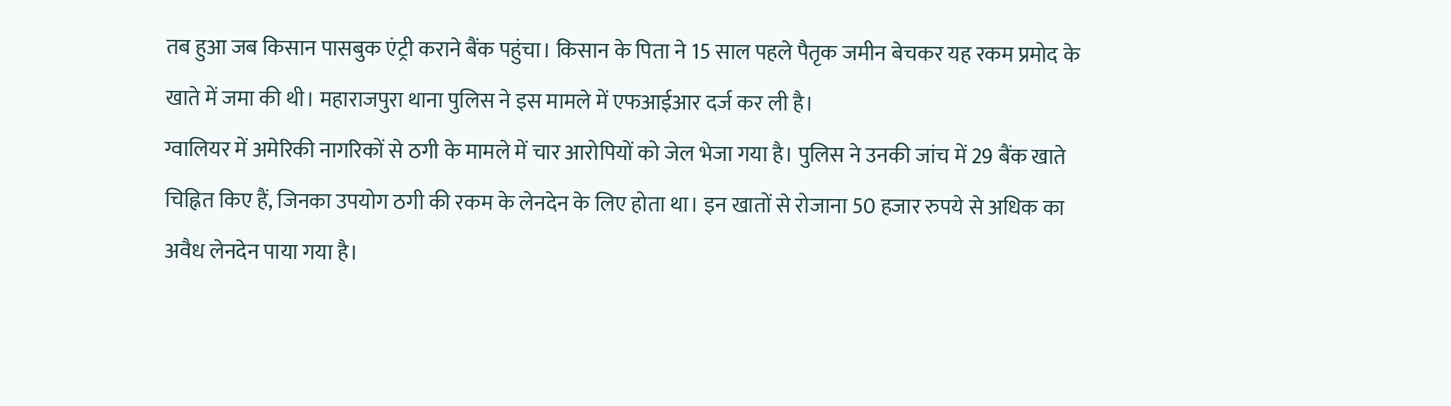तब हुआ जब किसान पासबुक एंट्री कराने बैंक पहुंचा। किसान के पिता ने 15 साल पहले पैतृक जमीन बेचकर यह रकम प्रमोद के खाते में जमा की थी। महाराजपुरा थाना पुलिस ने इस मामले में एफआईआर दर्ज कर ली है।
ग्वालियर में अमेरिकी नागरिकों से ठगी के मामले में चार आरोपियों को जेल भेजा गया है। पुलिस ने उनकी जांच में 29 बैंक खाते चिह्नित किए हैं, जिनका उपयोग ठगी की रकम के लेनदेन के लिए होता था। इन खातों से रोजाना 50 हजार रुपये से अधिक का अवैध लेनदेन पाया गया है।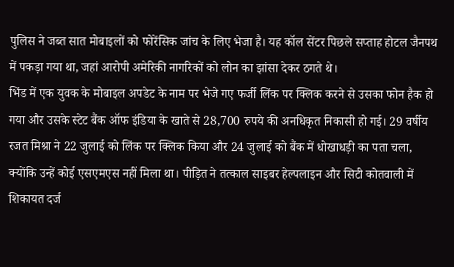पुलिस ने जब्त सात मोबाइलों को फोरेंसिक जांच के लिए भेजा है। यह कॉल सेंटर पिछले सप्ताह होटल जैनपथ में पकड़ा गया था, जहां आरोपी अमेरिकी नागरिकों को लोन का झांसा देकर ठगते थे।
भिंड में एक युवक के मोबाइल अपडेट के नाम पर भेजे गए फर्जी लिंक पर क्लिक करने से उसका फोन हैक हो गया और उसके स्टेट बैंक ऑफ इंडिया के खाते से 28,700 रुपये की अनधिकृत निकासी हो गई। 29 वर्षीय रजत मिश्रा ने 22 जुलाई को लिंक पर क्लिक किया और 24 जुलाई को बैंक में धोखाधड़ी का पता चला, क्योंकि उन्हें कोई एसएमएस नहीं मिला था। पीड़ित ने तत्काल साइबर हेल्पलाइन और सिटी कोतवाली में शिकायत दर्ज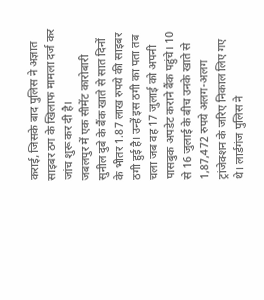कराई, जिसके बाद पुलिस ने अज्ञात साइबर ठग के खिलाफ मामला दर्ज कर जांच शुरू कर दी है।
जबलपुर में एक सीमेंट कारोबारी सुनील दुबे के बैंक खाते से सात दिनों के भीतर 1.87 लाख रुपये की साइबर ठगी हुई है। उन्हें इस ठगी का पता तब चला जब वह 17 जुलाई को अपनी पासबुक अपडेट कराने बैंक पहुंचे। 10 से 16 जुलाई के बीच उनके खाते से 1,87,472 रुपये अलग-अलग ट्रांजेक्शन के जरिए निकाल लिए गए थे। लार्डगंज पुलिस ने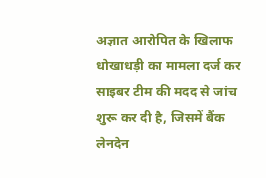अज्ञात आरोपित के खिलाफ धोखाधड़ी का मामला दर्ज कर साइबर टीम की मदद से जांच शुरू कर दी है, जिसमें बैंक लेनदेन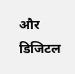और डिजिटल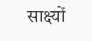साक्ष्यों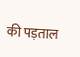की पड़ताल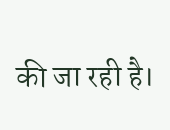की जा रही है।